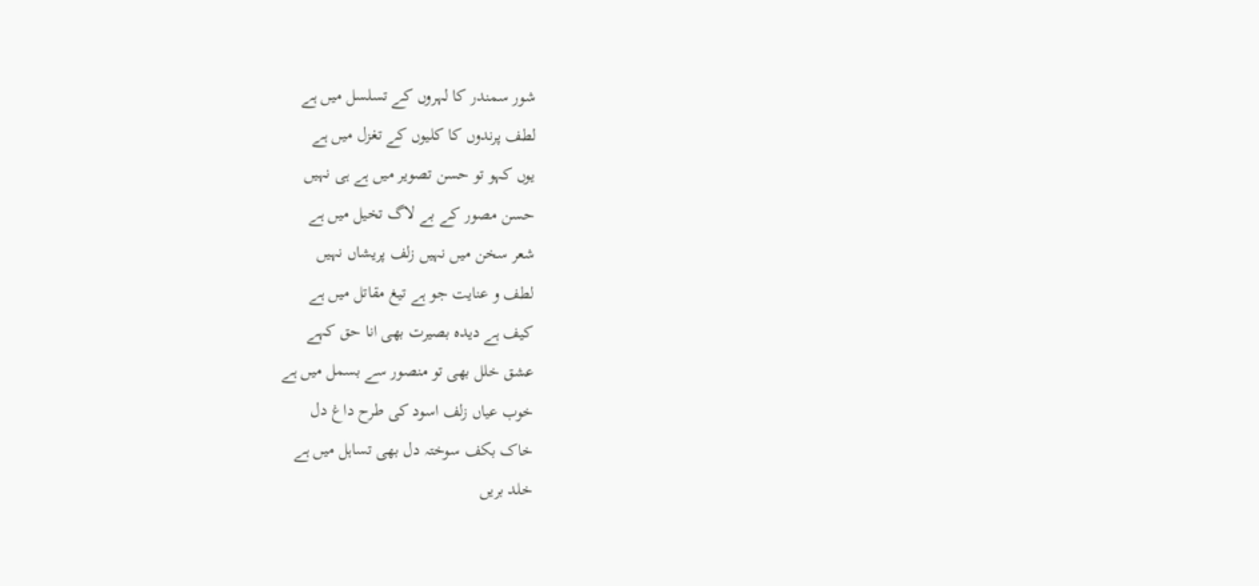شور سمندر کا لہروں کے تسلسل میں ہے
لطف پرندوں کا کلیوں کے تغزل میں ہے
یوں کہو تو حسن تصویر میں ہے ہی نہیں
حسن مصور کے بے لاگ تخیل میں ہے
شعر سخن میں نہیں زلف پریشاں نہیں
لطف و عنایت جو ہے تیغ مقاتل میں ہے
کیف ہے دیدہ بصیرت بھی انا حق کہے
عشق خلل بھی تو منصور سے بسمل میں ہے
خوب عیاں زلف اسود کی طرح داغ دل
خاک بکف سوختہ دل بھی تساہل میں ہے
خلد بریں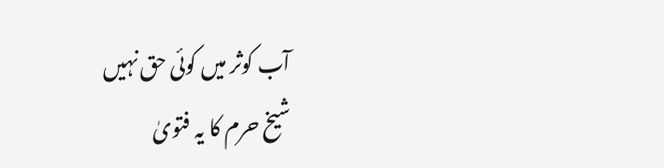آب کوثر میں کوئی حق نہیں
شیخ حرم کا یہ فتویٰ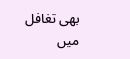بھی تغافل میں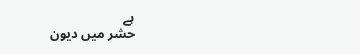ہے
حشر میں دیون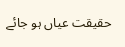حقیقت عیاں ہو جائے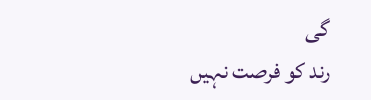گی
رند کو فرصت نہیں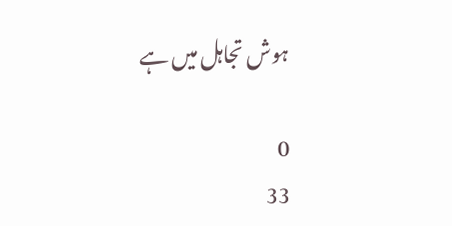ہوش تجاہل میں ہے

0
33